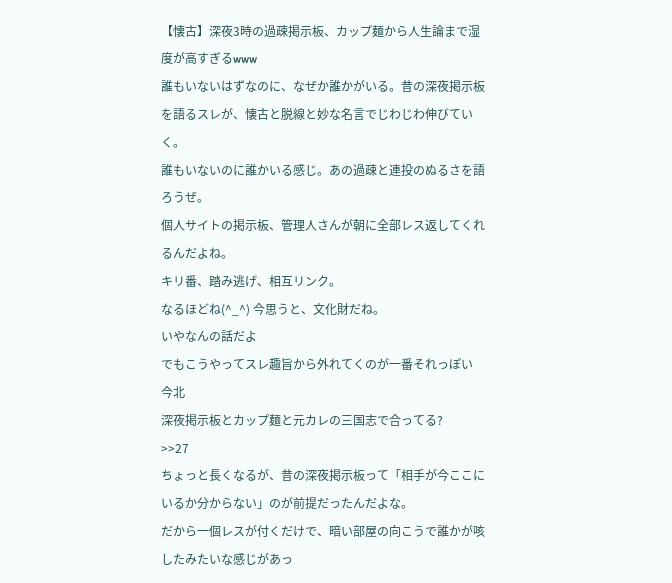【懐古】深夜3時の過疎掲示板、カップ麺から人生論まで湿度が高すぎるwww
誰もいないはずなのに、なぜか誰かがいる。昔の深夜掲示板を語るスレが、懐古と脱線と妙な名言でじわじわ伸びていく。
誰もいないのに誰かいる感じ。あの過疎と連投のぬるさを語ろうぜ。
個人サイトの掲示板、管理人さんが朝に全部レス返してくれるんだよね。
キリ番、踏み逃げ、相互リンク。
なるほどね(^_^) 今思うと、文化財だね。
いやなんの話だよ
でもこうやってスレ趣旨から外れてくのが一番それっぽい
今北
深夜掲示板とカップ麺と元カレの三国志で合ってる?
>>27
ちょっと長くなるが、昔の深夜掲示板って「相手が今ここにいるか分からない」のが前提だったんだよな。
だから一個レスが付くだけで、暗い部屋の向こうで誰かが咳したみたいな感じがあっ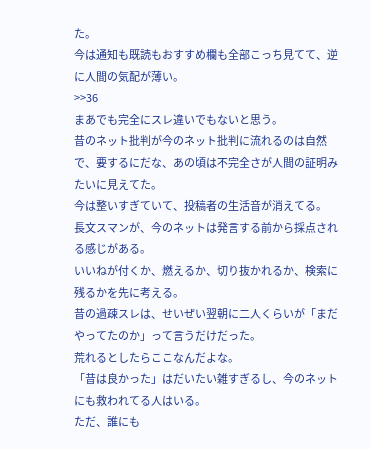た。
今は通知も既読もおすすめ欄も全部こっち見てて、逆に人間の気配が薄い。
>>36
まあでも完全にスレ違いでもないと思う。
昔のネット批判が今のネット批判に流れるのは自然で、要するにだな、あの頃は不完全さが人間の証明みたいに見えてた。
今は整いすぎていて、投稿者の生活音が消えてる。
長文スマンが、今のネットは発言する前から採点される感じがある。
いいねが付くか、燃えるか、切り抜かれるか、検索に残るかを先に考える。
昔の過疎スレは、せいぜい翌朝に二人くらいが「まだやってたのか」って言うだけだった。
荒れるとしたらここなんだよな。
「昔は良かった」はだいたい雑すぎるし、今のネットにも救われてる人はいる。
ただ、誰にも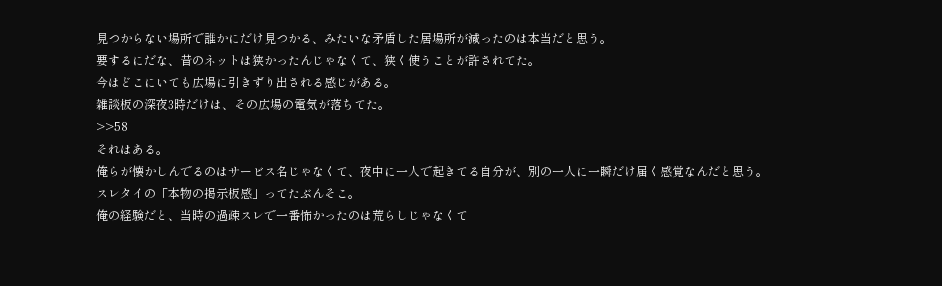見つからない場所で誰かにだけ見つかる、みたいな矛盾した居場所が減ったのは本当だと思う。
要するにだな、昔のネットは狭かったんじゃなくて、狭く使うことが許されてた。
今はどこにいても広場に引きずり出される感じがある。
雑談板の深夜3時だけは、その広場の電気が落ちてた。
>>58
それはある。
俺らが懐かしんでるのはサービス名じゃなくて、夜中に一人で起きてる自分が、別の一人に一瞬だけ届く感覚なんだと思う。
スレタイの「本物の掲示板感」ってたぶんそこ。
俺の経験だと、当時の過疎スレで一番怖かったのは荒らしじゃなくて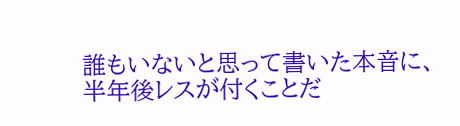誰もいないと思って書いた本音に、半年後レスが付くことだ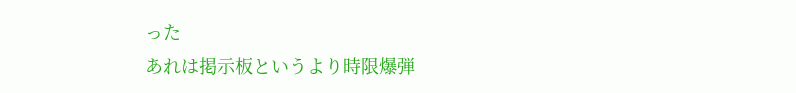った
あれは掲示板というより時限爆弾